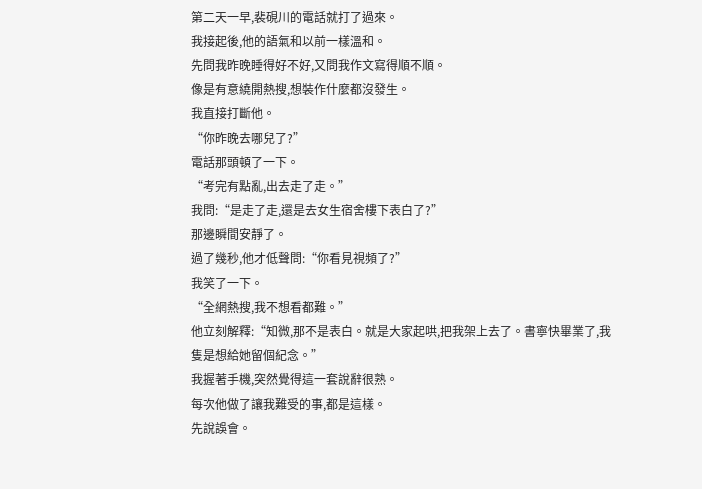第二天一早,裴硯川的電話就打了過來。
我接起後,他的語氣和以前一樣溫和。
先問我昨晚睡得好不好,又問我作文寫得順不順。
像是有意繞開熱搜,想裝作什麼都沒發生。
我直接打斷他。
“你昨晚去哪兒了?”
電話那頭頓了一下。
“考完有點亂,出去走了走。”
我問:“是走了走,還是去女生宿舍樓下表白了?”
那邊瞬間安靜了。
過了幾秒,他才低聲問:“你看見視頻了?”
我笑了一下。
“全網熱搜,我不想看都難。”
他立刻解釋:“知微,那不是表白。就是大家起哄,把我架上去了。書寧快畢業了,我隻是想給她留個紀念。”
我握著手機,突然覺得這一套說辭很熟。
每次他做了讓我難受的事,都是這樣。
先說誤會。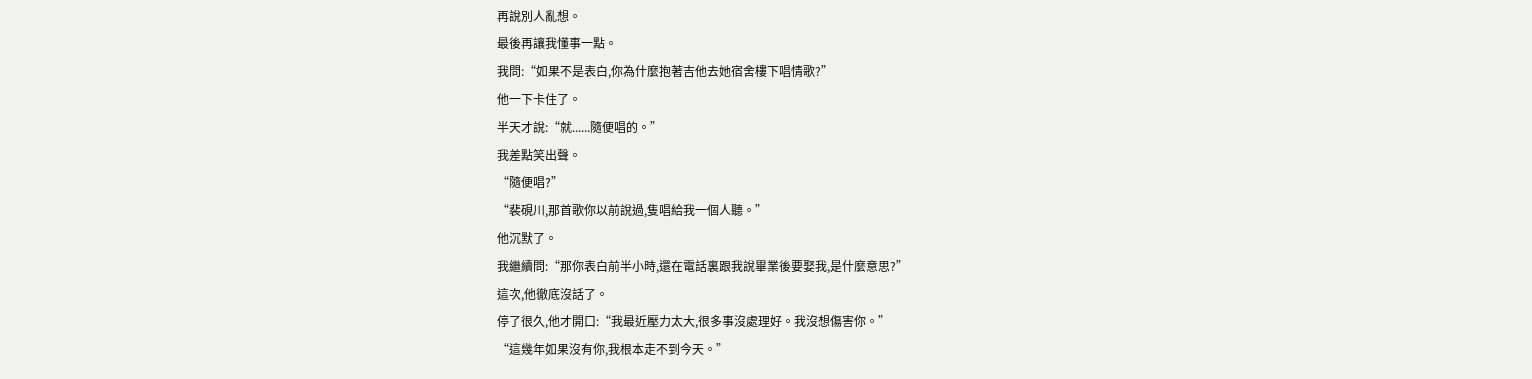再說別人亂想。
最後再讓我懂事一點。
我問:“如果不是表白,你為什麼抱著吉他去她宿舍樓下唱情歌?”
他一下卡住了。
半天才說:“就......隨便唱的。”
我差點笑出聲。
“隨便唱?”
“裴硯川,那首歌你以前說過,隻唱給我一個人聽。”
他沉默了。
我繼續問:“那你表白前半小時,還在電話裏跟我說畢業後要娶我,是什麼意思?”
這次,他徹底沒話了。
停了很久,他才開口:“我最近壓力太大,很多事沒處理好。我沒想傷害你。”
“這幾年如果沒有你,我根本走不到今天。”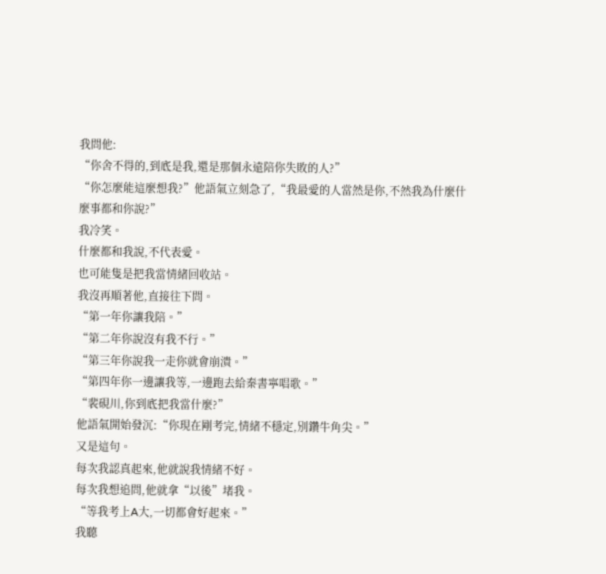我問他:
“你舍不得的,到底是我,還是那個永遠陪你失敗的人?”
“你怎麼能這麼想我?”他語氣立刻急了,“我最愛的人當然是你,不然我為什麼什麼事都和你說?”
我冷笑。
什麼都和我說,不代表愛。
也可能隻是把我當情緒回收站。
我沒再順著他,直接往下問。
“第一年你讓我陪。”
“第二年你說沒有我不行。”
“第三年你說我一走你就會崩潰。”
“第四年你一邊讓我等,一邊跑去給秦書寧唱歌。”
“裴硯川,你到底把我當什麼?”
他語氣開始發沉:“你現在剛考完,情緒不穩定,別鑽牛角尖。”
又是這句。
每次我認真起來,他就說我情緒不好。
每次我想追問,他就拿“以後”堵我。
“等我考上A大,一切都會好起來。”
我聽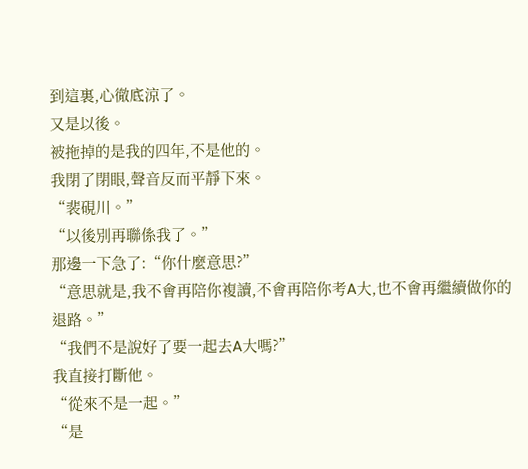到這裏,心徹底涼了。
又是以後。
被拖掉的是我的四年,不是他的。
我閉了閉眼,聲音反而平靜下來。
“裴硯川。”
“以後別再聯係我了。”
那邊一下急了:“你什麼意思?”
“意思就是,我不會再陪你複讀,不會再陪你考A大,也不會再繼續做你的退路。”
“我們不是說好了要一起去A大嗎?”
我直接打斷他。
“從來不是一起。”
“是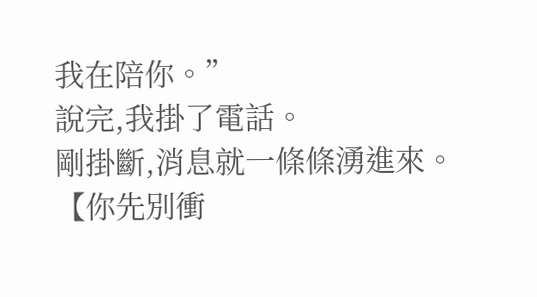我在陪你。”
說完,我掛了電話。
剛掛斷,消息就一條條湧進來。
【你先別衝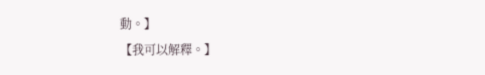動。】
【我可以解釋。】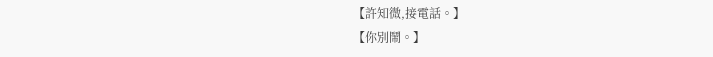【許知微,接電話。】
【你別鬧。】